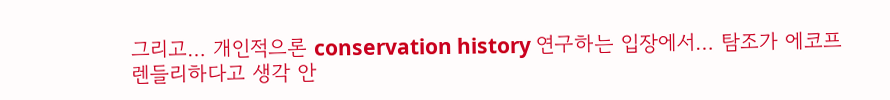그리고… 개인적으론 conservation history 연구하는 입장에서… 탐조가 에코프렌들리하다고 생각 안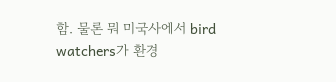함. 물론 뭐 미국사에서 bird watchers가 환경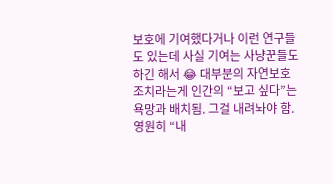보호에 기여했다거나 이런 연구들도 있는데 사실 기여는 사냥꾼들도 하긴 해서 😂 대부분의 자연보호 조치라는게 인간의 “보고 싶다”는 욕망과 배치됨. 그걸 내려놔야 함. 영원히 “내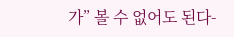가” 볼 수 없어도 된다-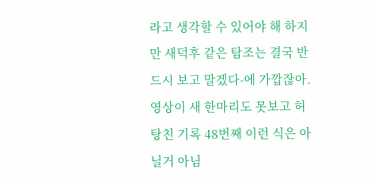라고 생각할 수 있어야 해 하지만 새덕후 같은 탐조는 결국 반드시 보고 말겠다-에 가깝잖아. 영상이 새 한마리도 못보고 허탕친 기록 48번째 이런 식은 아닐거 아님